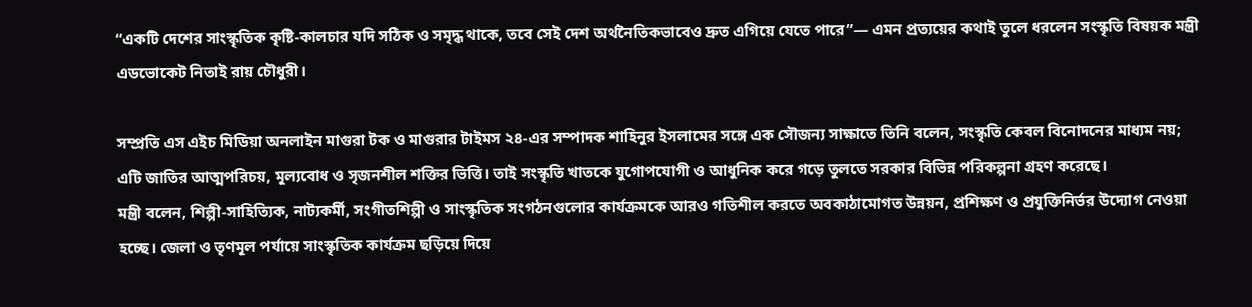“একটি দেশের সাংস্কৃতিক কৃষ্টি-কালচার যদি সঠিক ও সমৃদ্ধ থাকে, তবে সেই দেশ অর্থনৈতিকভাবেও দ্রুত এগিয়ে যেতে পারে”— এমন প্রত্যয়ের কথাই তুলে ধরলেন সংস্কৃতি বিষয়ক মন্ত্রী এডভোকেট নিতাই রায় চৌধুরী।

সম্প্রতি এস এইচ মিডিয়া অনলাইন মাগুরা টক ও মাগুরার টাইমস ২৪-এর সম্পাদক শাহিনুর ইসলামের সঙ্গে এক সৌজন্য সাক্ষাতে তিনি বলেন, সংস্কৃতি কেবল বিনোদনের মাধ্যম নয়; এটি জাতির আত্মপরিচয়, মূল্যবোধ ও সৃজনশীল শক্তির ভিত্তি। তাই সংস্কৃতি খাতকে যুগোপযোগী ও আধুনিক করে গড়ে তুলতে সরকার বিভিন্ন পরিকল্পনা গ্রহণ করেছে।
মন্ত্রী বলেন, শিল্পী-সাহিত্যিক, নাট্যকর্মী, সংগীতশিল্পী ও সাংস্কৃতিক সংগঠনগুলোর কার্যক্রমকে আরও গতিশীল করতে অবকাঠামোগত উন্নয়ন, প্রশিক্ষণ ও প্রযুক্তিনির্ভর উদ্যোগ নেওয়া হচ্ছে। জেলা ও তৃণমূল পর্যায়ে সাংস্কৃতিক কার্যক্রম ছড়িয়ে দিয়ে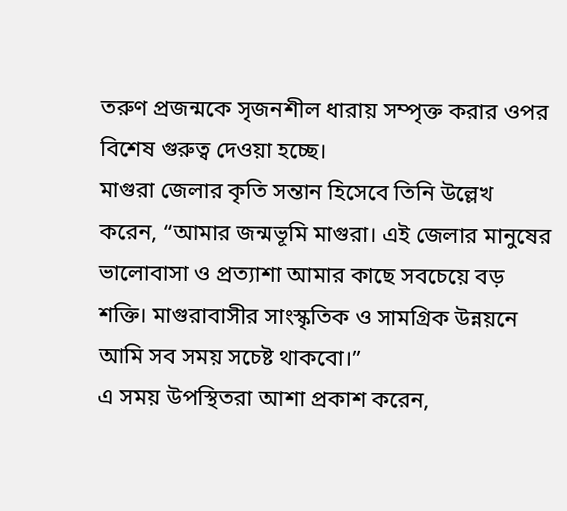তরুণ প্রজন্মকে সৃজনশীল ধারায় সম্পৃক্ত করার ওপর বিশেষ গুরুত্ব দেওয়া হচ্ছে।
মাগুরা জেলার কৃতি সন্তান হিসেবে তিনি উল্লেখ করেন, “আমার জন্মভূমি মাগুরা। এই জেলার মানুষের ভালোবাসা ও প্রত্যাশা আমার কাছে সবচেয়ে বড় শক্তি। মাগুরাবাসীর সাংস্কৃতিক ও সামগ্রিক উন্নয়নে আমি সব সময় সচেষ্ট থাকবো।”
এ সময় উপস্থিতরা আশা প্রকাশ করেন,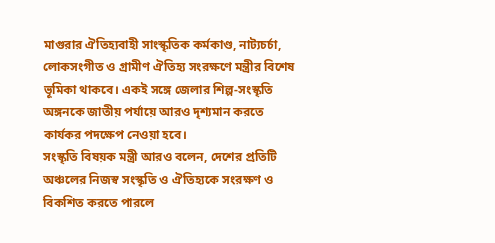মাগুরার ঐতিহ্যবাহী সাংস্কৃতিক কর্মকাণ্ড, নাট্যচর্চা, লোকসংগীত ও গ্রামীণ ঐতিহ্য সংরক্ষণে মন্ত্রীর বিশেষ ভূমিকা থাকবে। একই সঙ্গে জেলার শিল্প-সংস্কৃতি অঙ্গনকে জাতীয় পর্যায়ে আরও দৃশ্যমান করতে কার্যকর পদক্ষেপ নেওয়া হবে।
সংস্কৃতি বিষয়ক মন্ত্রী আরও বলেন, দেশের প্রতিটি অঞ্চলের নিজস্ব সংস্কৃতি ও ঐতিহ্যকে সংরক্ষণ ও বিকশিত করতে পারলে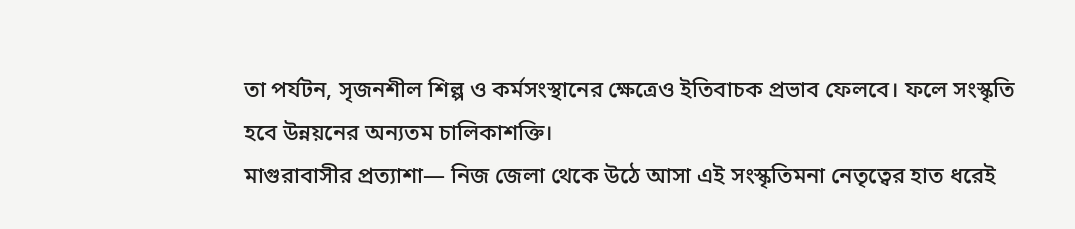তা পর্যটন, সৃজনশীল শিল্প ও কর্মসংস্থানের ক্ষেত্রেও ইতিবাচক প্রভাব ফেলবে। ফলে সংস্কৃতি হবে উন্নয়নের অন্যতম চালিকাশক্তি।
মাগুরাবাসীর প্রত্যাশা— নিজ জেলা থেকে উঠে আসা এই সংস্কৃতিমনা নেতৃত্বের হাত ধরেই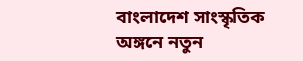বাংলাদেশ সাংস্কৃতিক অঙ্গনে নতুন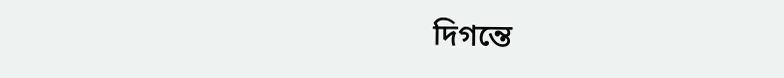দিগন্তে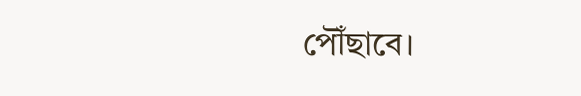পৌঁছাবে।